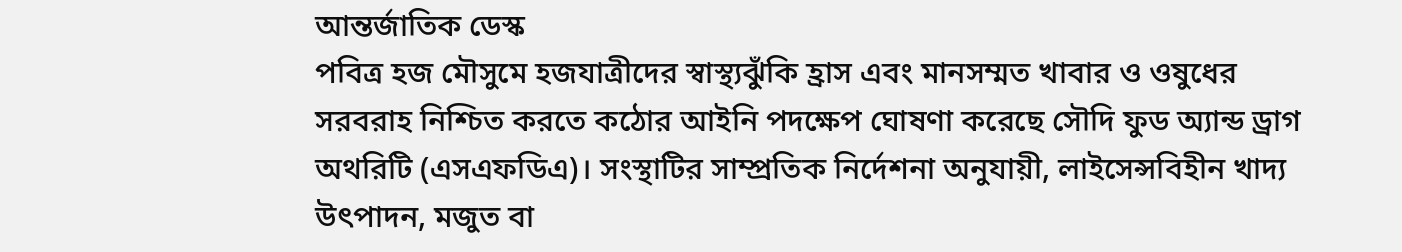আন্তর্জাতিক ডেস্ক
পবিত্র হজ মৌসুমে হজযাত্রীদের স্বাস্থ্যঝুঁকি হ্রাস এবং মানসম্মত খাবার ও ওষুধের সরবরাহ নিশ্চিত করতে কঠোর আইনি পদক্ষেপ ঘোষণা করেছে সৌদি ফুড অ্যান্ড ড্রাগ অথরিটি (এসএফডিএ)। সংস্থাটির সাম্প্রতিক নির্দেশনা অনুযায়ী, লাইসেন্সবিহীন খাদ্য উৎপাদন, মজুত বা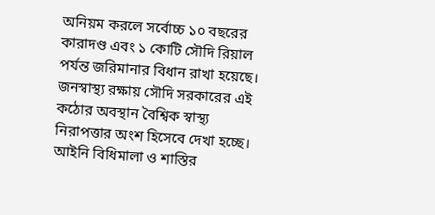অনিয়ম করলে সর্বোচ্চ ১০ বছরের কারাদণ্ড এবং ১ কোটি সৌদি রিয়াল পর্যন্ত জরিমানার বিধান রাখা হয়েছে। জনস্বাস্থ্য রক্ষায় সৌদি সরকারের এই কঠোর অবস্থান বৈশ্বিক স্বাস্থ্য নিরাপত্তার অংশ হিসেবে দেখা হচ্ছে।
আইনি বিধিমালা ও শাস্তির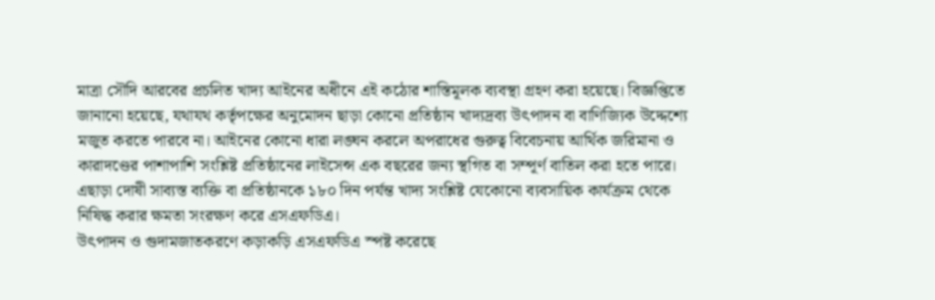মাত্রা সৌদি আরবের প্রচলিত খাদ্য আইনের অধীনে এই কঠোর শাস্তিমূলক ব্যবস্থা গ্রহণ করা হয়েছে। বিজ্ঞপ্তিতে জানানো হয়েছে, যথাযথ কর্তৃপক্ষের অনুমোদন ছাড়া কোনো প্রতিষ্ঠান খাদ্যদ্রব্য উৎপাদন বা বাণিজ্যিক উদ্দেশ্যে মজুত করতে পারবে না। আইনের কোনো ধারা লঙ্ঘন করলে অপরাধের গুরুত্ব বিবেচনায় আর্থিক জরিমানা ও কারাদণ্ডের পাশাপাশি সংশ্লিষ্ট প্রতিষ্ঠানের লাইসেন্স এক বছরের জন্য স্থগিত বা সম্পূর্ণ বাতিল করা হতে পারে। এছাড়া দোষী সাব্যস্ত ব্যক্তি বা প্রতিষ্ঠানকে ১৮০ দিন পর্যন্ত খাদ্য সংশ্লিষ্ট যেকোনো ব্যবসায়িক কার্যক্রম থেকে নিষিদ্ধ করার ক্ষমতা সংরক্ষণ করে এসএফডিএ।
উৎপাদন ও গুদামজাতকরণে কড়াকড়ি এসএফডিএ স্পষ্ট করেছে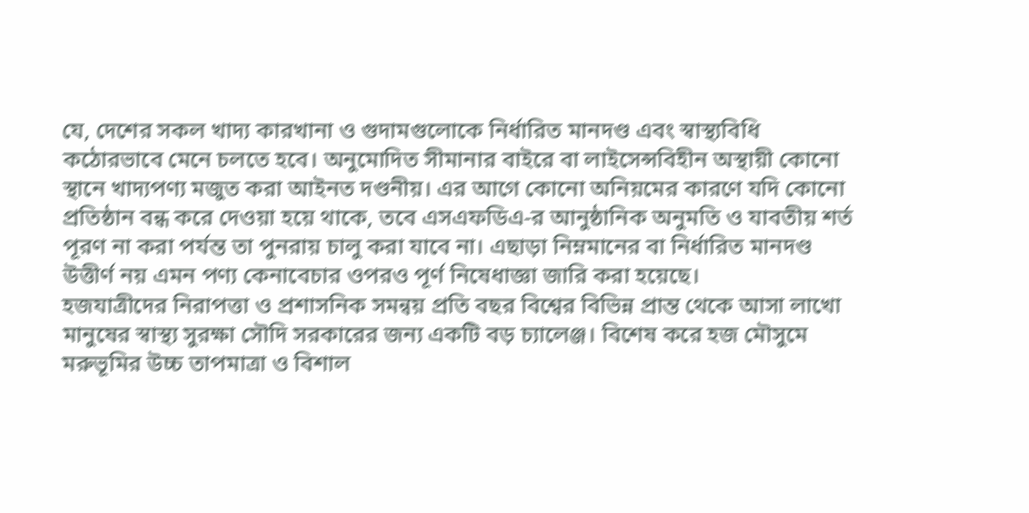যে, দেশের সকল খাদ্য কারখানা ও গুদামগুলোকে নির্ধারিত মানদণ্ড এবং স্বাস্থ্যবিধি কঠোরভাবে মেনে চলতে হবে। অনুমোদিত সীমানার বাইরে বা লাইসেন্সবিহীন অস্থায়ী কোনো স্থানে খাদ্যপণ্য মজুত করা আইনত দণ্ডনীয়। এর আগে কোনো অনিয়মের কারণে যদি কোনো প্রতিষ্ঠান বন্ধ করে দেওয়া হয়ে থাকে, তবে এসএফডিএ-র আনুষ্ঠানিক অনুমতি ও যাবতীয় শর্ত পূরণ না করা পর্যন্ত তা পুনরায় চালু করা যাবে না। এছাড়া নিম্নমানের বা নির্ধারিত মানদণ্ড উত্তীর্ণ নয় এমন পণ্য কেনাবেচার ওপরও পূর্ণ নিষেধাজ্ঞা জারি করা হয়েছে।
হজযাত্রীদের নিরাপত্তা ও প্রশাসনিক সমন্বয় প্রতি বছর বিশ্বের বিভিন্ন প্রান্ত থেকে আসা লাখো মানুষের স্বাস্থ্য সুরক্ষা সৌদি সরকারের জন্য একটি বড় চ্যালেঞ্জ। বিশেষ করে হজ মৌসুমে মরুভূমির উচ্চ তাপমাত্রা ও বিশাল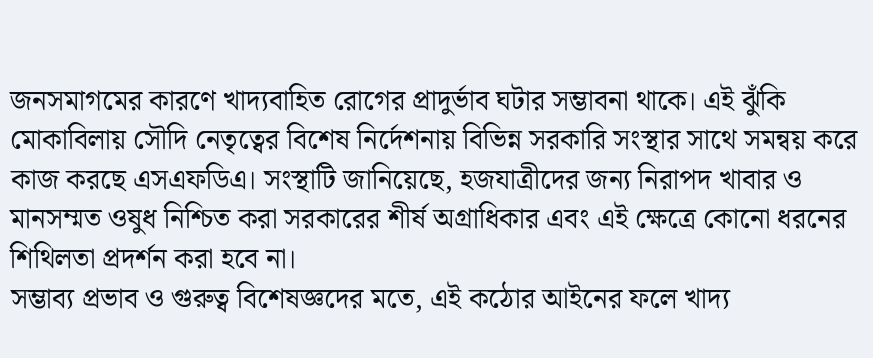জনসমাগমের কারণে খাদ্যবাহিত রোগের প্রাদুর্ভাব ঘটার সম্ভাবনা থাকে। এই ঝুঁকি মোকাবিলায় সৌদি নেতৃত্বের বিশেষ নির্দেশনায় বিভিন্ন সরকারি সংস্থার সাথে সমন্বয় করে কাজ করছে এসএফডিএ। সংস্থাটি জানিয়েছে, হজযাত্রীদের জন্য নিরাপদ খাবার ও মানসম্মত ওষুধ নিশ্চিত করা সরকারের শীর্ষ অগ্রাধিকার এবং এই ক্ষেত্রে কোনো ধরনের শিথিলতা প্রদর্শন করা হবে না।
সম্ভাব্য প্রভাব ও গুরুত্ব বিশেষজ্ঞদের মতে, এই কঠোর আইনের ফলে খাদ্য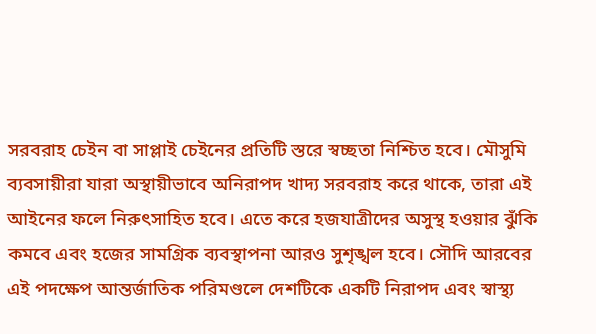সরবরাহ চেইন বা সাপ্লাই চেইনের প্রতিটি স্তরে স্বচ্ছতা নিশ্চিত হবে। মৌসুমি ব্যবসায়ীরা যারা অস্থায়ীভাবে অনিরাপদ খাদ্য সরবরাহ করে থাকে, তারা এই আইনের ফলে নিরুৎসাহিত হবে। এতে করে হজযাত্রীদের অসুস্থ হওয়ার ঝুঁকি কমবে এবং হজের সামগ্রিক ব্যবস্থাপনা আরও সুশৃঙ্খল হবে। সৌদি আরবের এই পদক্ষেপ আন্তর্জাতিক পরিমণ্ডলে দেশটিকে একটি নিরাপদ এবং স্বাস্থ্য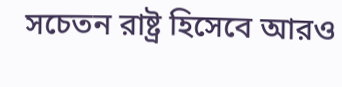সচেতন রাষ্ট্র হিসেবে আরও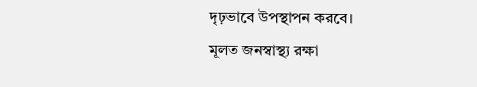দৃঢ়ভাবে উপস্থাপন করবে।
মূলত জনস্বাস্থ্য রক্ষা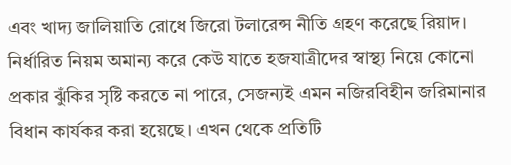এবং খাদ্য জালিয়াতি রোধে জিরো টলারেন্স নীতি গ্রহণ করেছে রিয়াদ। নির্ধারিত নিয়ম অমান্য করে কেউ যাতে হজযাত্রীদের স্বাস্থ্য নিয়ে কোনো প্রকার ঝুঁকির সৃষ্টি করতে না পারে, সেজন্যই এমন নজিরবিহীন জরিমানার বিধান কার্যকর করা হয়েছে। এখন থেকে প্রতিটি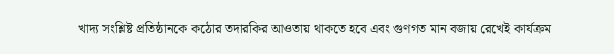খাদ্য সংশ্লিষ্ট প্রতিষ্ঠানকে কঠোর তদারকির আওতায় থাকতে হবে এবং গুণগত মান বজায় রেখেই কার্যক্রম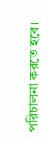পরিচালনা করতে হবে।